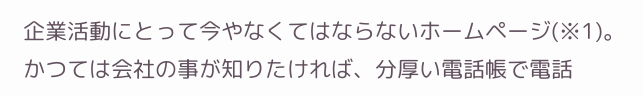企業活動にとって今やなくてはならないホームページ(※1)。
かつては会社の事が知りたければ、分厚い電話帳で電話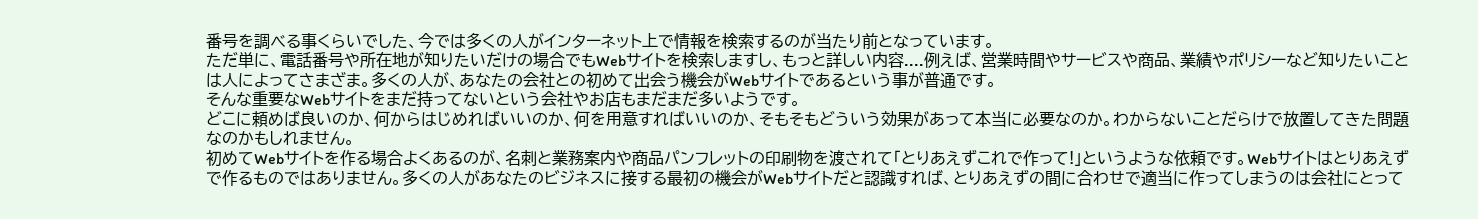番号を調べる事くらいでした、今では多くの人がインターネット上で情報を検索するのが当たり前となっています。
ただ単に、電話番号や所在地が知りたいだけの場合でもWebサイトを検索しますし、もっと詳しい内容....例えば、営業時間やサービスや商品、業績やポリシーなど知りたいことは人によってさまざま。多くの人が、あなたの会社との初めて出会う機会がWebサイトであるという事が普通です。
そんな重要なWebサイトをまだ持ってないという会社やお店もまだまだ多いようです。
どこに頼めば良いのか、何からはじめればいいのか、何を用意すればいいのか、そもそもどういう効果があって本当に必要なのか。わからないことだらけで放置してきた問題なのかもしれません。
初めてWebサイトを作る場合よくあるのが、名刺と業務案内や商品パンフレットの印刷物を渡されて「とりあえずこれで作って!」というような依頼です。Webサイトはとりあえずで作るものではありません。多くの人があなたのビジネスに接する最初の機会がWebサイトだと認識すれば、とりあえずの間に合わせで適当に作ってしまうのは会社にとって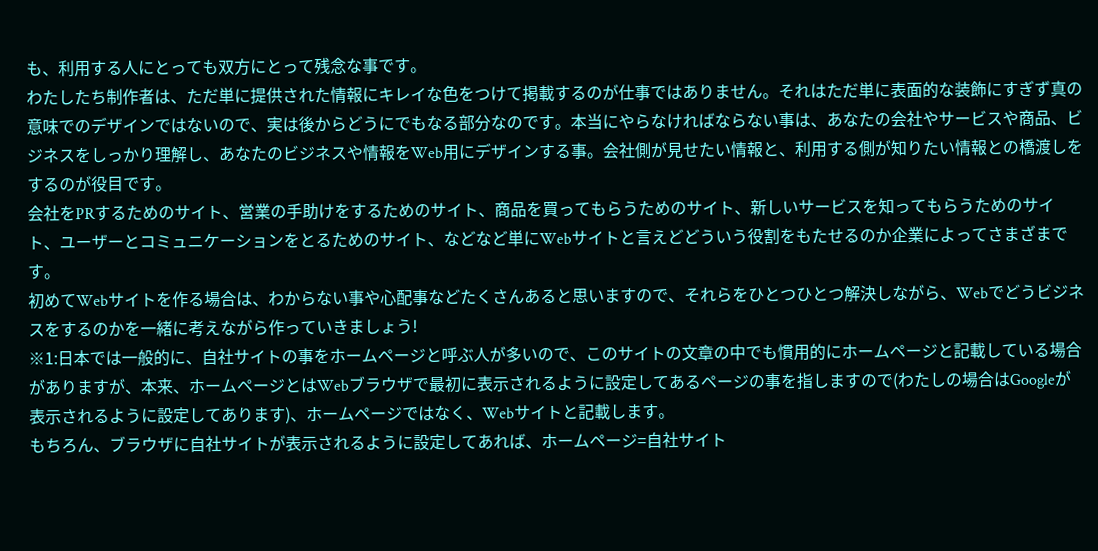も、利用する人にとっても双方にとって残念な事です。
わたしたち制作者は、ただ単に提供された情報にキレイな色をつけて掲載するのが仕事ではありません。それはただ単に表面的な装飾にすぎず真の意味でのデザインではないので、実は後からどうにでもなる部分なのです。本当にやらなければならない事は、あなたの会社やサービスや商品、ビジネスをしっかり理解し、あなたのビジネスや情報をWeb用にデザインする事。会社側が見せたい情報と、利用する側が知りたい情報との橋渡しをするのが役目です。
会社をPRするためのサイト、営業の手助けをするためのサイト、商品を買ってもらうためのサイト、新しいサービスを知ってもらうためのサイト、ユーザーとコミュニケーションをとるためのサイト、などなど単にWebサイトと言えどどういう役割をもたせるのか企業によってさまざまです。
初めてWebサイトを作る場合は、わからない事や心配事などたくさんあると思いますので、それらをひとつひとつ解決しながら、Webでどうビジネスをするのかを一緒に考えながら作っていきましょう!
※1:日本では一般的に、自社サイトの事をホームページと呼ぶ人が多いので、このサイトの文章の中でも慣用的にホームページと記載している場合がありますが、本来、ホームページとはWebブラウザで最初に表示されるように設定してあるページの事を指しますので(わたしの場合はGoogleが表示されるように設定してあります)、ホームページではなく、Webサイトと記載します。
もちろん、ブラウザに自社サイトが表示されるように設定してあれば、ホームページ=自社サイト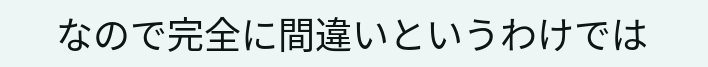なので完全に間違いというわけでは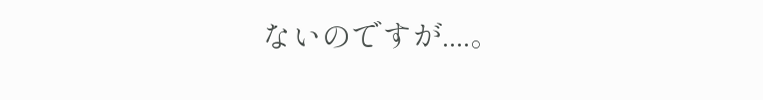ないのですが....。